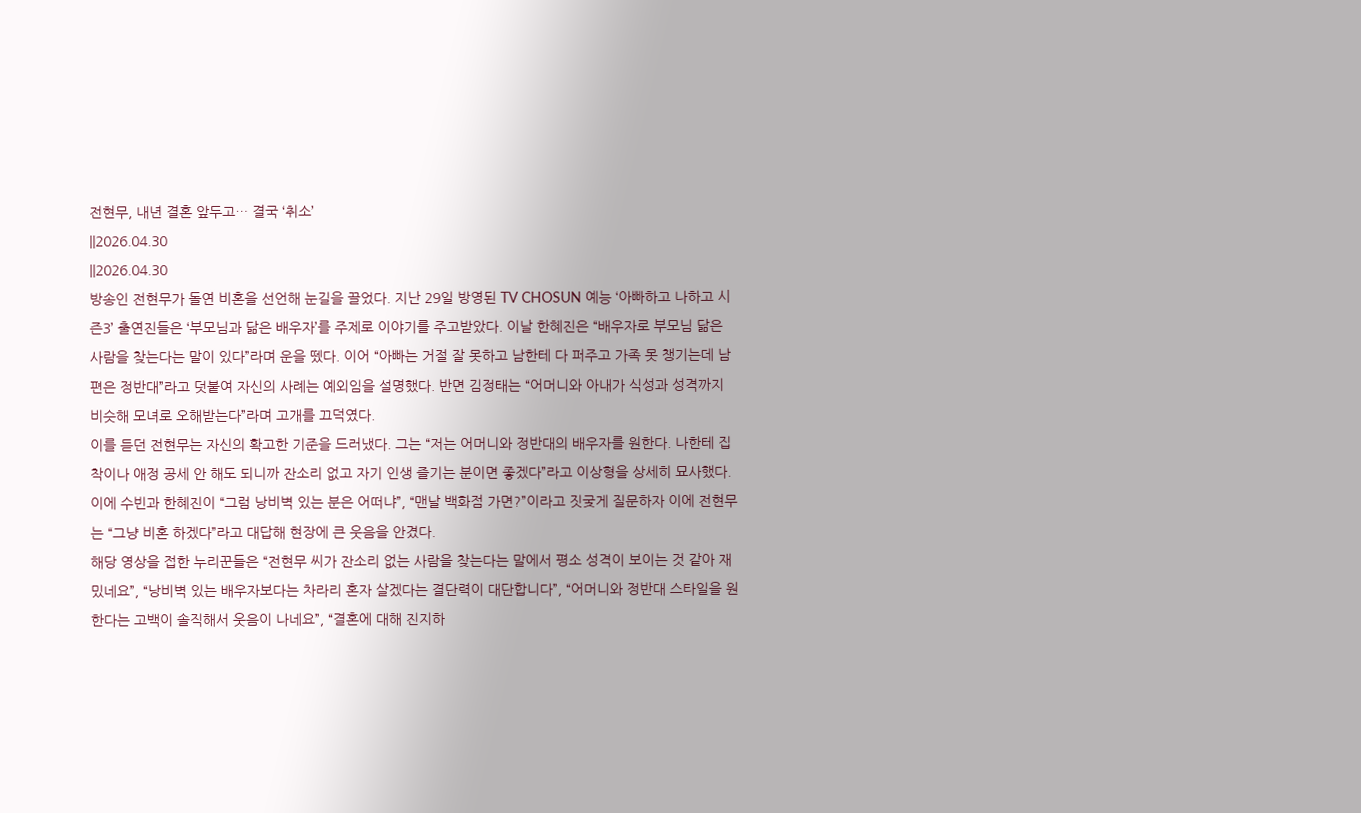전현무, 내년 결혼 앞두고… 결국 ‘취소’
||2026.04.30
||2026.04.30
방송인 전현무가 돌연 비혼을 선언해 눈길을 끌었다. 지난 29일 방영된 TV CHOSUN 예능 ‘아빠하고 나하고 시즌3’ 출연진들은 ‘부모님과 닮은 배우자’를 주제로 이야기를 주고받았다. 이날 한혜진은 “배우자로 부모님 닮은 사람을 찾는다는 말이 있다”라며 운을 뗐다. 이어 “아빠는 거절 잘 못하고 남한테 다 퍼주고 가족 못 챙기는데 남편은 정반대”라고 덧붙여 자신의 사례는 예외임을 설명했다. 반면 김정태는 “어머니와 아내가 식성과 성격까지 비슷해 모녀로 오해받는다”라며 고개를 끄덕였다.
이를 듣던 전현무는 자신의 확고한 기준을 드러냈다. 그는 “저는 어머니와 정반대의 배우자를 원한다. 나한테 집착이나 애정 공세 안 해도 되니까 잔소리 없고 자기 인생 즐기는 분이면 좋겠다”라고 이상형을 상세히 묘사했다. 이에 수빈과 한혜진이 “그럼 낭비벽 있는 분은 어떠냐”, “맨날 백화점 가면?”이라고 짓궂게 질문하자 이에 전현무는 “그냥 비혼 하겠다”라고 대답해 현장에 큰 웃음을 안겼다.
해당 영상을 접한 누리꾼들은 “전현무 씨가 잔소리 없는 사람을 찾는다는 말에서 평소 성격이 보이는 것 같아 재밌네요”, “낭비벽 있는 배우자보다는 차라리 혼자 살겠다는 결단력이 대단합니다”, “어머니와 정반대 스타일을 원한다는 고백이 솔직해서 웃음이 나네요”, “결혼에 대해 진지하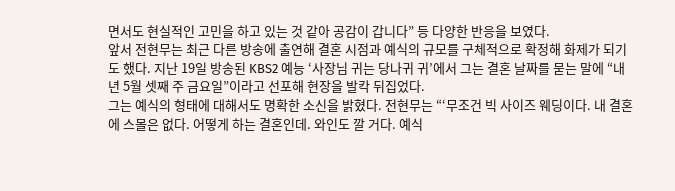면서도 현실적인 고민을 하고 있는 것 같아 공감이 갑니다” 등 다양한 반응을 보였다.
앞서 전현무는 최근 다른 방송에 출연해 결혼 시점과 예식의 규모를 구체적으로 확정해 화제가 되기도 했다. 지난 19일 방송된 KBS2 예능 ‘사장님 귀는 당나귀 귀’에서 그는 결혼 날짜를 묻는 말에 “내년 5월 셋째 주 금요일”이라고 선포해 현장을 발칵 뒤집었다.
그는 예식의 형태에 대해서도 명확한 소신을 밝혔다. 전현무는 “‘무조건 빅 사이즈 웨딩이다. 내 결혼에 스몰은 없다. 어떻게 하는 결혼인데. 와인도 깔 거다. 예식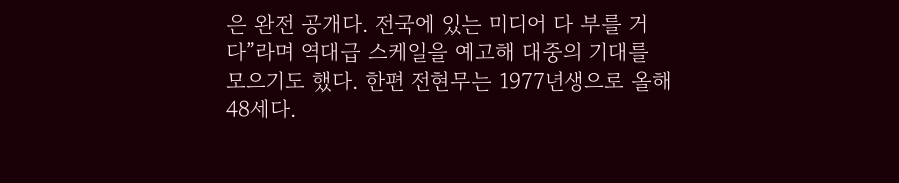은 완전 공개다. 전국에 있는 미디어 다 부를 거다”라며 역대급 스케일을 예고해 대중의 기대를 모으기도 했다. 한편 전현무는 1977년생으로 올해 48세다.